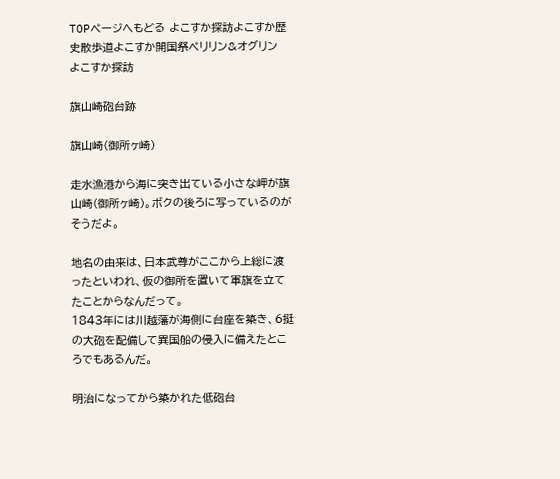TOPページへもどる よこすか探訪よこすか歴史散歩道よこすか開国祭ペリリン&オグリン
よこすか探訪

旗山崎砲台跡

旗山崎(御所ヶ崎)

走水漁港から海に突き出ている小さな岬が旗山崎(御所ヶ崎)。ボクの後ろに写っているのがそうだよ。

地名の由来は、日本武尊がここから上総に渡ったといわれ、仮の御所を置いて軍旗を立てたことからなんだって。
1843年には川越藩が海側に台座を築き、6挺の大砲を配備して異国船の侵入に備えたところでもあるんだ。

明治になってから築かれた低砲台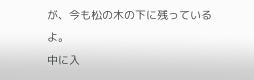が、今も松の木の下に残っているよ。
中に入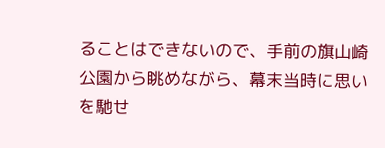ることはできないので、手前の旗山崎公園から眺めながら、幕末当時に思いを馳せ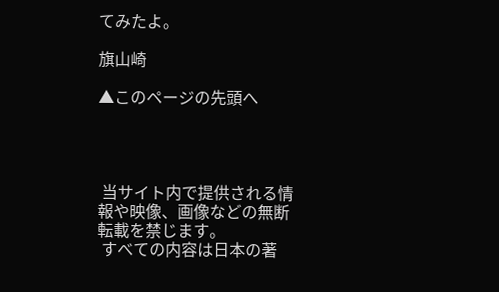てみたよ。

旗山崎

▲このページの先頭へ




 当サイト内で提供される情報や映像、画像などの無断転載を禁じます。
 すべての内容は日本の著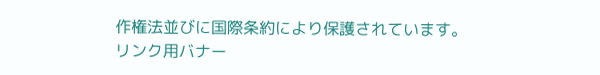作権法並びに国際条約により保護されています。
リンク用バナー